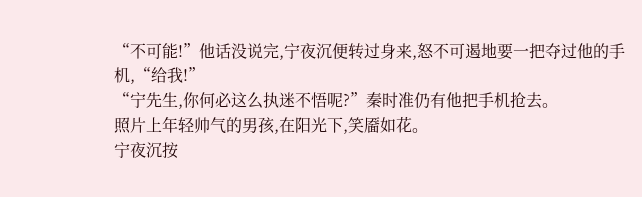“不可能!”他话没说完,宁夜沉便转过身来,怒不可遏地要一把夺过他的手机,“给我!”
“宁先生,你何必这么执迷不悟呢?”秦时准仍有他把手机抢去。
照片上年轻帅气的男孩,在阳光下,笑靥如花。
宁夜沉按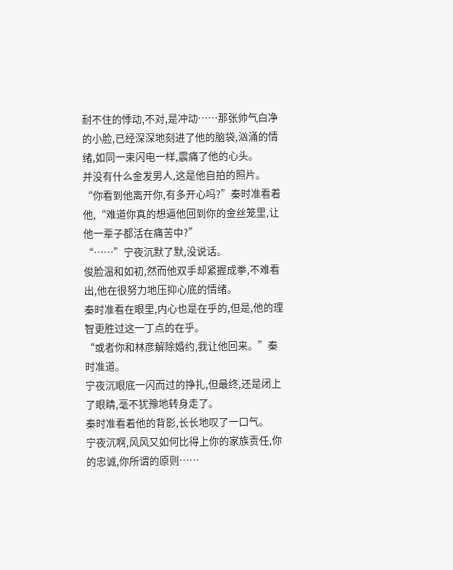耐不住的悸动,不对,是冲动……那张帅气白净的小脸,已经深深地刻进了他的脑袋,汹涌的情绪,如同一束闪电一样,震痛了他的心头。
并没有什么金发男人,这是他自拍的照片。
“你看到他离开你,有多开心吗?”秦时准看着他,“难道你真的想逼他回到你的金丝笼里,让他一辈子都活在痛苦中?”
“……”宁夜沉默了默,没说话。
俊脸温和如初,然而他双手却紧握成拳,不难看出,他在很努力地压抑心底的情绪。
秦时准看在眼里,内心也是在乎的,但是,他的理智更胜过这一丁点的在乎。
“或者你和林彦解除婚约,我让他回来。”秦时准道。
宁夜沉眼底一闪而过的挣扎,但最终,还是闭上了眼睛,毫不犹豫地转身走了。
秦时准看着他的背影,长长地叹了一口气。
宁夜沉啊,风风又如何比得上你的家族责任,你的忠诚,你所谓的原则……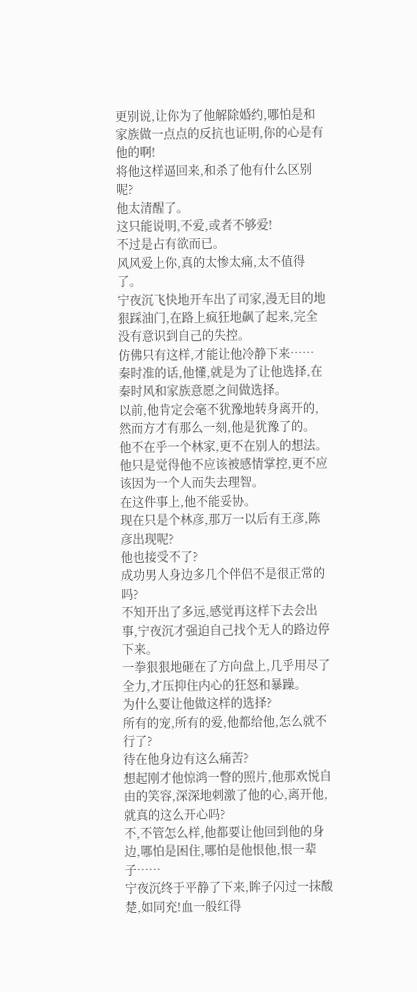更别说,让你为了他解除婚约,哪怕是和家族做一点点的反抗也证明,你的心是有他的啊!
将他这样逼回来,和杀了他有什么区别呢?
他太清醒了。
这只能说明,不爱,或者不够爱!
不过是占有欲而已。
风风爱上你,真的太惨太痛,太不值得了。
宁夜沉飞快地开车出了司家,漫无目的地狠踩油门,在路上疯狂地飙了起来,完全没有意识到自己的失控。
仿佛只有这样,才能让他冷静下来……
秦时准的话,他懂,就是为了让他选择,在秦时风和家族意愿之间做选择。
以前,他肯定会毫不犹豫地转身离开的,然而方才有那么一刻,他是犹豫了的。
他不在乎一个林家,更不在别人的想法。
他只是觉得他不应该被感情掌控,更不应该因为一个人而失去理智。
在这件事上,他不能妥协。
现在只是个林彦,那万一以后有王彦,陈彦出现呢?
他也接受不了?
成功男人身边多几个伴侣不是很正常的吗?
不知开出了多远,感觉再这样下去会出事,宁夜沉才强迫自己找个无人的路边停下来。
一拳狠狠地砸在了方向盘上,几乎用尽了全力,才压抑住内心的狂怒和暴躁。
为什么要让他做这样的选择?
所有的宠,所有的爱,他都给他,怎么就不行了?
待在他身边有这么痛苦?
想起刚才他惊鸿一瞥的照片,他那欢悦自由的笑容,深深地刺激了他的心,离开他,就真的这么开心吗?
不,不管怎么样,他都要让他回到他的身边,哪怕是困住,哪怕是他恨他,恨一辈子……
宁夜沉终于平静了下来,眸子闪过一抹酸楚,如同充!血一般红得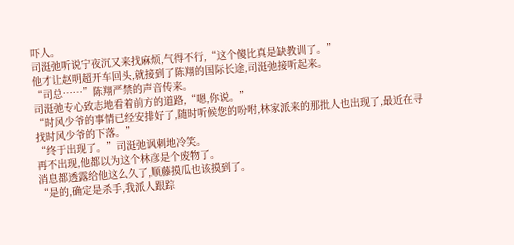吓人。
司涏弛听说宁夜沉又来找麻烦,气得不行,“这个傻比真是缺教训了。”
他才让赵明超开车回头,就接到了陈翔的国际长途,司涏弛接听起来。
“司总……”陈翔严禁的声音传来。
司涏弛专心致志地看着前方的道路,“嗯,你说。”
“时风少爷的事情已经安排好了,随时听候您的吩咐,林家派来的那批人也出现了,最近在寻找时风少爷的下落。”
“终于出现了。”司涏弛讽刺地冷笑。
再不出现,他都以为这个林彦是个废物了。
消息都透露给他这么久了,顺藤摸瓜也该摸到了。
“是的,确定是杀手,我派人跟踪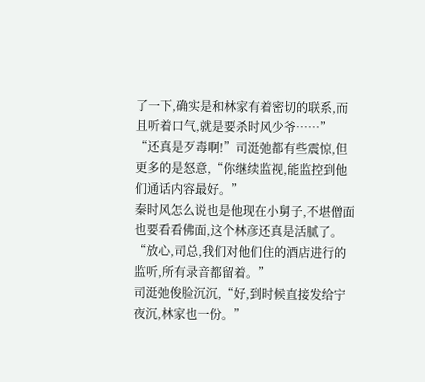了一下,确实是和林家有着密切的联系,而且听着口气,就是要杀时风少爷……”
“还真是歹毒啊!”司涏弛都有些震惊,但更多的是怒意,“你继续监视,能监控到他们通话内容最好。”
秦时风怎么说也是他现在小舅子,不堪僧面也要看看佛面,这个林彦还真是活腻了。
“放心,司总,我们对他们住的酒店进行的监听,所有录音都留着。”
司涏弛俊脸沉沉,“好,到时候直接发给宁夜沉,林家也一份。”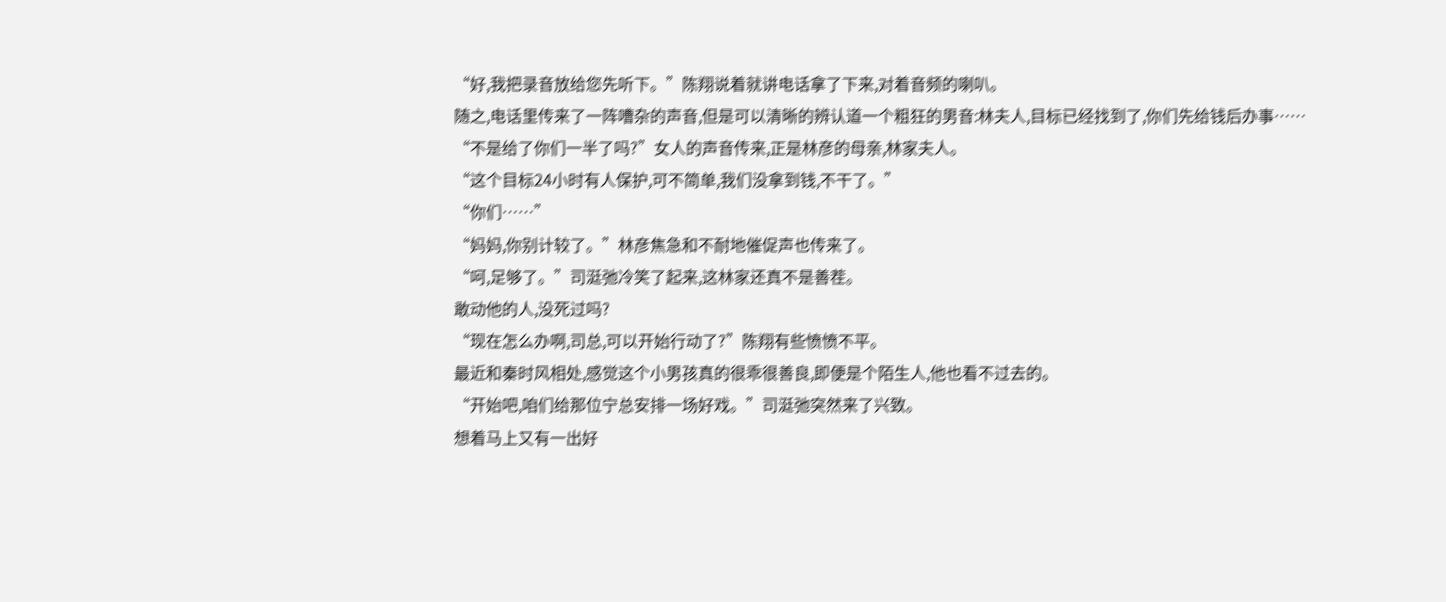“好,我把录音放给您先听下。”陈翔说着就讲电话拿了下来,对着音频的喇叭。
随之,电话里传来了一阵嘈杂的声音,但是可以清晰的辨认道一个粗狂的男音:林夫人,目标已经找到了,你们先给钱后办事……
“不是给了你们一半了吗?”女人的声音传来,正是林彦的母亲,林家夫人。
“这个目标24小时有人保护,可不简单,我们没拿到钱,不干了。”
“你们……”
“妈妈,你别计较了。”林彦焦急和不耐地催促声也传来了。
“呵,足够了。”司涏弛冷笑了起来,这林家还真不是善茬。
敢动他的人,没死过吗?
“现在怎么办啊,司总,可以开始行动了?”陈翔有些愤愤不平。
最近和秦时风相处,感觉这个小男孩真的很乖很善良,即便是个陌生人,他也看不过去的。
“开始吧,咱们给那位宁总安排一场好戏。”司涏弛突然来了兴致。
想着马上又有一出好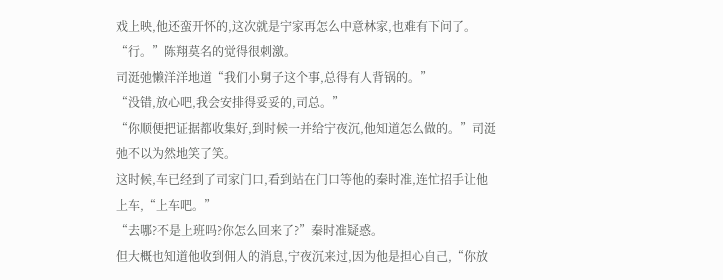戏上映,他还蛮开怀的,这次就是宁家再怎么中意林家,也难有下问了。
“行。”陈翔莫名的觉得很刺激。
司涏弛懒洋洋地道“我们小舅子这个事,总得有人背锅的。”
“没错,放心吧,我会安排得妥妥的,司总。”
“你顺便把证据都收集好,到时候一并给宁夜沉,他知道怎么做的。”司涏弛不以为然地笑了笑。
这时候,车已经到了司家门口,看到站在门口等他的秦时准,连忙招手让他上车,“上车吧。”
“去哪?不是上班吗?你怎么回来了?”秦时准疑惑。
但大概也知道他收到佣人的消息,宁夜沉来过,因为他是担心自己,“你放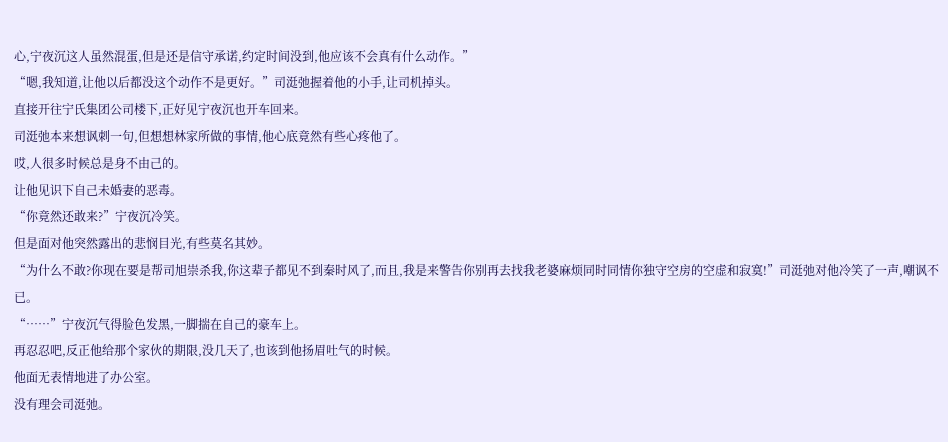心,宁夜沉这人虽然混蛋,但是还是信守承诺,约定时间没到,他应该不会真有什么动作。”
“嗯,我知道,让他以后都没这个动作不是更好。”司涏弛握着他的小手,让司机掉头。
直接开往宁氏集团公司楼下,正好见宁夜沉也开车回来。
司涏弛本来想讽刺一句,但想想林家所做的事情,他心底竟然有些心疼他了。
哎,人很多时候总是身不由己的。
让他见识下自己未婚妻的恶毒。
“你竟然还敢来?”宁夜沉冷笑。
但是面对他突然露出的悲悯目光,有些莫名其妙。
“为什么不敢?你现在要是帮司旭崇杀我,你这辈子都见不到秦时风了,而且,我是来警告你别再去找我老婆麻烦同时同情你独守空房的空虚和寂寞!”司涏弛对他冷笑了一声,嘲讽不已。
“……”宁夜沉气得脸色发黑,一脚揣在自己的豪车上。
再忍忍吧,反正他给那个家伙的期限,没几天了,也该到他扬眉吐气的时候。
他面无表情地进了办公室。
没有理会司涏弛。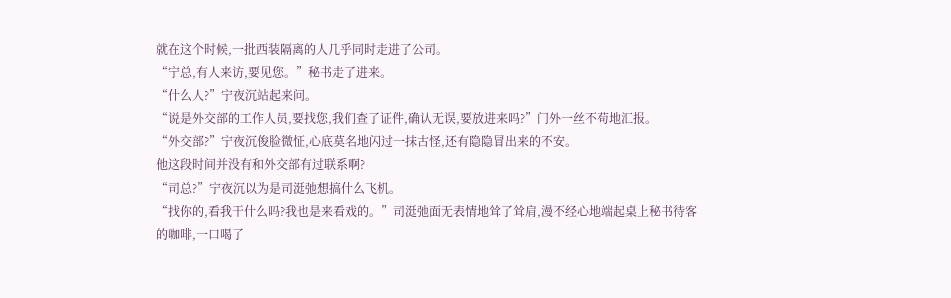就在这个时候,一批西装隔离的人几乎同时走进了公司。
“宁总,有人来访,要见您。”秘书走了进来。
“什么人?”宁夜沉站起来问。
“说是外交部的工作人员,要找您,我们查了证件,确认无误,要放进来吗?”门外一丝不苟地汇报。
“外交部?”宁夜沉俊脸微怔,心底莫名地闪过一抹古怪,还有隐隐冒出来的不安。
他这段时间并没有和外交部有过联系啊?
“司总?”宁夜沉以为是司涏弛想搞什么飞机。
“找你的,看我干什么吗?我也是来看戏的。”司涏弛面无表情地耸了耸肩,漫不经心地端起桌上秘书待客的咖啡,一口喝了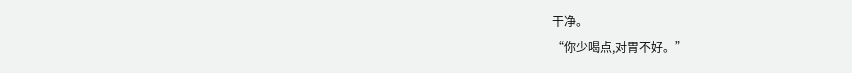干净。
“你少喝点,对胃不好。”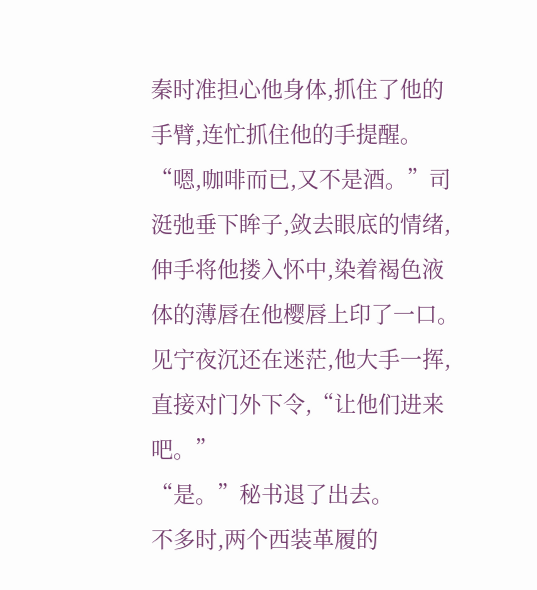秦时准担心他身体,抓住了他的手臂,连忙抓住他的手提醒。
“嗯,咖啡而已,又不是酒。”司涏弛垂下眸子,敛去眼底的情绪,伸手将他搂入怀中,染着褐色液体的薄唇在他樱唇上印了一口。
见宁夜沉还在迷茫,他大手一挥,直接对门外下令,“让他们进来吧。”
“是。”秘书退了出去。
不多时,两个西装革履的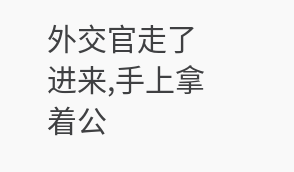外交官走了进来,手上拿着公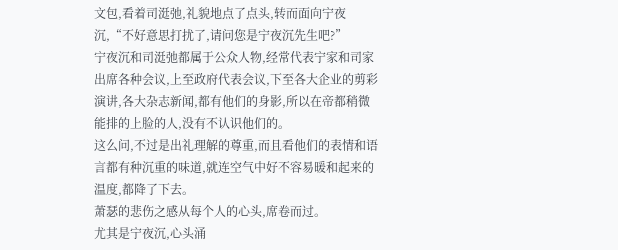文包,看着司涏弛,礼貌地点了点头,转而面向宁夜沉,“不好意思打扰了,请问您是宁夜沉先生吧?”
宁夜沉和司涏弛都属于公众人物,经常代表宁家和司家出席各种会议,上至政府代表会议,下至各大企业的剪彩演讲,各大杂志新闻,都有他们的身影,所以在帝都稍微能排的上脸的人,没有不认识他们的。
这么问,不过是出礼理解的尊重,而且看他们的表情和语言都有种沉重的味道,就连空气中好不容易暖和起来的温度,都降了下去。
萧瑟的悲伤之感从每个人的心头,席卷而过。
尤其是宁夜沉,心头涌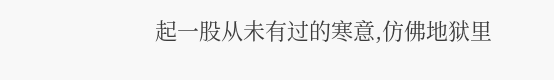起一股从未有过的寒意,仿佛地狱里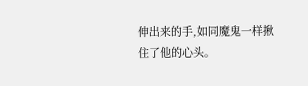伸出来的手,如同魔鬼一样揪住了他的心头。